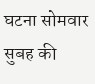घटना सोमवार सुबह की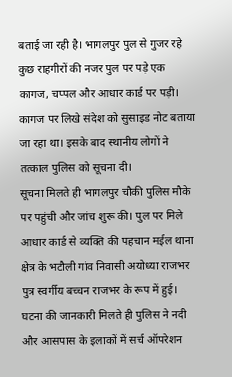बताई जा रही है। भागलपुर पुल से गुजर रहे कुछ राहगीरों की नजर पुल पर पड़े एक कागज, चप्पल और आधार कार्ड पर पड़ी। कागज पर लिखे संदेश को सुसाइड नोट बताया जा रहा था। इसके बाद स्थानीय लोगों ने तत्काल पुलिस को सूचना दी।
सूचना मिलते ही भागलपुर चौकी पुलिस मौके पर पहुंची और जांच शुरू की। पुल पर मिले आधार कार्ड से व्यक्ति की पहचान मईल थाना क्षेत्र के भटौली गांव निवासी अयोध्या राजभर पुत्र स्वर्गीय बच्चन राजभर के रूप में हुई। घटना की जानकारी मिलते ही पुलिस ने नदी और आसपास के इलाकों में सर्च ऑपरेशन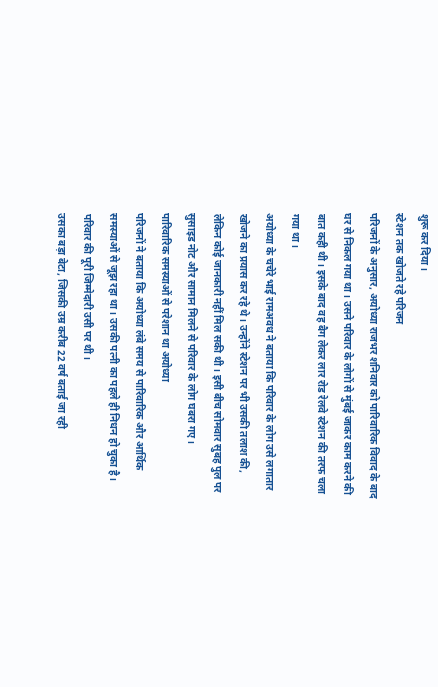शुरू कर दिया।
स्टेशन तक खोजते रहे परिजन
परिजनों के अनुसार, अयोध्या राजभर शनिवार को पारिवारिक विवाद के बाद घर से निकल गया था। उसने परिवार के लोगों से मुंबई जाकर काम करने की बात कही थी। इसके बाद वह बैग लेकर लार रोड रेलवे स्टेशन की तरफ चला गया था।
अयोध्या के चचेरे भाई रामअवध ने बताया कि परिवार के लोग उसे लगातार खोजने का प्रयास कर रहे थे। उन्होंने स्टेशन पर भी उसकी तलाश की, लेकिन कोई जानकारी नहीं मिल सकी थी। इसी बीच सोमवार सुबह पुल पर सुसाइड नोट और सामान मिलने से परिवार के लोग घबरा गए।
पारिवारिक समस्याओं से परेशान था अयोध्या
परिजनों ने बताया कि अयोध्या लंबे समय से पारिवारिक और आर्थिक समस्याओं से जूझ रहा था। उसकी पत्नी का पहले ही निधन हो चुका है। परिवार की पूरी जिम्मेदारी उसी पर थी।
उसका बड़ा बेटा, जिसकी उम्र करीब 22 वर्ष बताई जा रही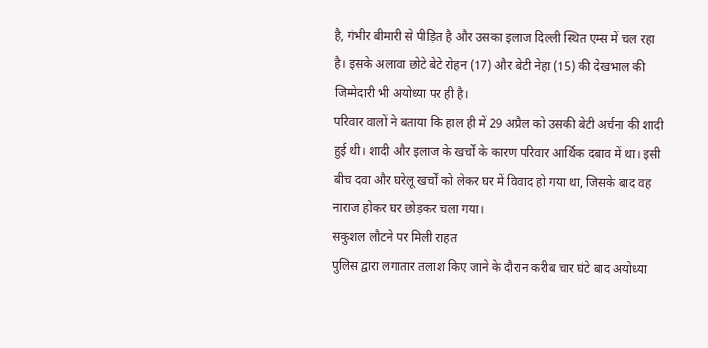है, गंभीर बीमारी से पीड़ित है और उसका इलाज दिल्ली स्थित एम्स में चल रहा है। इसके अलावा छोटे बेटे रोहन (17) और बेटी नेहा (15) की देखभाल की जिम्मेदारी भी अयोध्या पर ही है।
परिवार वालों ने बताया कि हाल ही में 29 अप्रैल को उसकी बेटी अर्चना की शादी हुई थी। शादी और इलाज के खर्चों के कारण परिवार आर्थिक दबाव में था। इसी बीच दवा और घरेलू खर्चों को लेकर घर में विवाद हो गया था, जिसके बाद वह नाराज होकर घर छोड़कर चला गया।
सकुशल लौटने पर मिली राहत
पुलिस द्वारा लगातार तलाश किए जाने के दौरान करीब चार घंटे बाद अयोध्या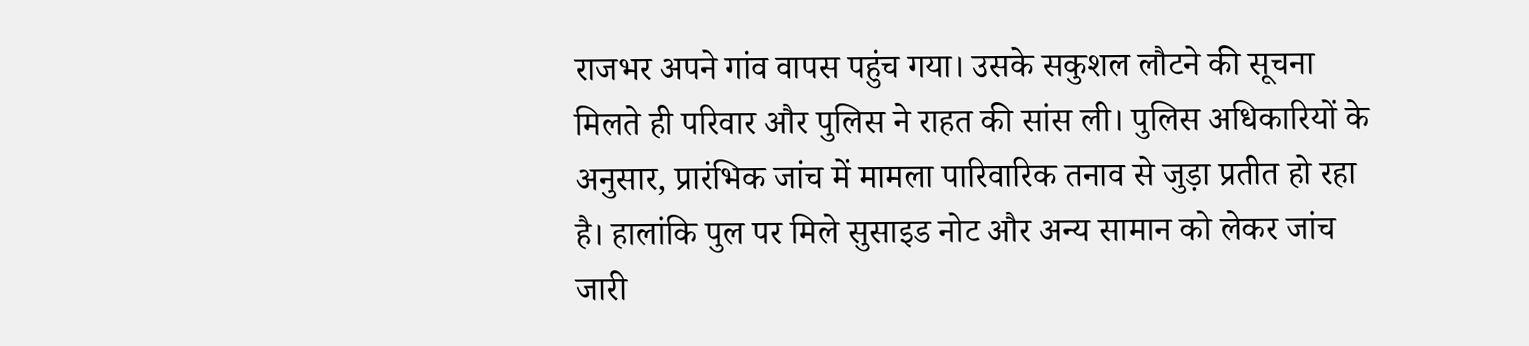राजभर अपने गांव वापस पहुंच गया। उसके सकुशल लौटने की सूचना मिलते ही परिवार और पुलिस ने राहत की सांस ली। पुलिस अधिकारियों के अनुसार, प्रारंभिक जांच में मामला पारिवारिक तनाव से जुड़ा प्रतीत हो रहा है। हालांकि पुल पर मिले सुसाइड नोट और अन्य सामान को लेकर जांच जारी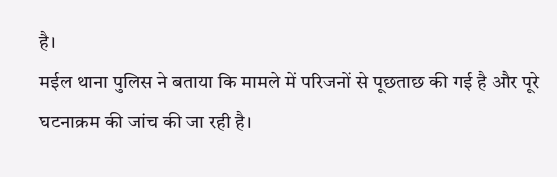है।
मईल थाना पुलिस ने बताया कि मामले में परिजनों से पूछताछ की गई है और पूरे घटनाक्रम की जांच की जा रही है।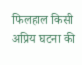फिलहाल किसी अप्रिय घटना की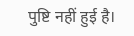पुष्टि नहीं हुई है।